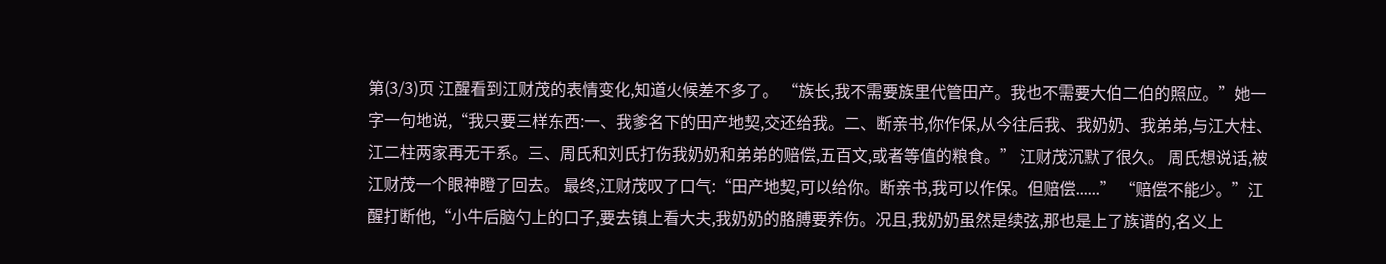第(3/3)页 江醒看到江财茂的表情变化,知道火候差不多了。 “族长,我不需要族里代管田产。我也不需要大伯二伯的照应。”她一字一句地说,“我只要三样东西:一、我爹名下的田产地契,交还给我。二、断亲书,你作保,从今往后我、我奶奶、我弟弟,与江大柱、江二柱两家再无干系。三、周氏和刘氏打伤我奶奶和弟弟的赔偿,五百文,或者等值的粮食。” 江财茂沉默了很久。 周氏想说话,被江财茂一个眼神瞪了回去。 最终,江财茂叹了口气:“田产地契,可以给你。断亲书,我可以作保。但赔偿......” “赔偿不能少。”江醒打断他,“小牛后脑勺上的口子,要去镇上看大夫,我奶奶的胳膊要养伤。况且,我奶奶虽然是续弦,那也是上了族谱的,名义上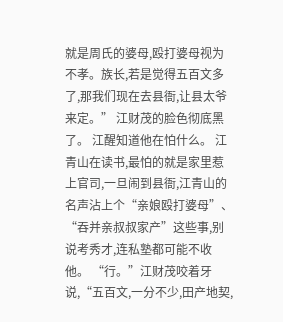就是周氏的婆母,殴打婆母视为不孝。族长,若是觉得五百文多了,那我们现在去县衙,让县太爷来定。” 江财茂的脸色彻底黑了。 江醒知道他在怕什么。 江青山在读书,最怕的就是家里惹上官司,一旦闹到县衙,江青山的名声沾上个“亲娘殴打婆母”、“吞并亲叔叔家产”这些事,别说考秀才,连私塾都可能不收他。 “行。”江财茂咬着牙说,“五百文,一分不少,田产地契,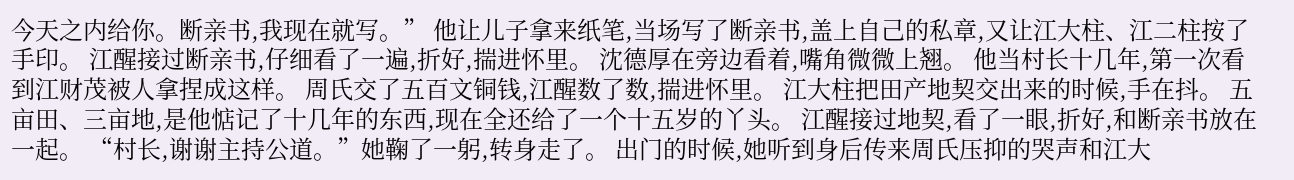今天之内给你。断亲书,我现在就写。” 他让儿子拿来纸笔,当场写了断亲书,盖上自己的私章,又让江大柱、江二柱按了手印。 江醒接过断亲书,仔细看了一遍,折好,揣进怀里。 沈德厚在旁边看着,嘴角微微上翘。 他当村长十几年,第一次看到江财茂被人拿捏成这样。 周氏交了五百文铜钱,江醒数了数,揣进怀里。 江大柱把田产地契交出来的时候,手在抖。 五亩田、三亩地,是他惦记了十几年的东西,现在全还给了一个十五岁的丫头。 江醒接过地契,看了一眼,折好,和断亲书放在一起。 “村长,谢谢主持公道。”她鞠了一躬,转身走了。 出门的时候,她听到身后传来周氏压抑的哭声和江大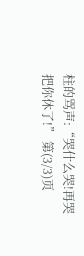柱的骂声:“哭什么哭!再哭把你休了!” 第(3/3)页